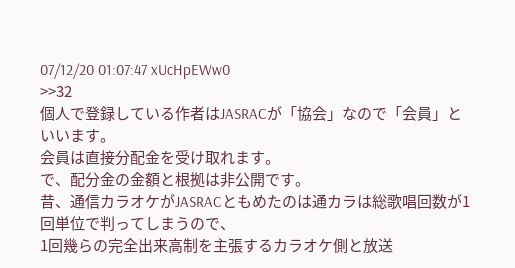07/12/20 01:07:47 xUcHpEWw0
>>32
個人で登録している作者はJASRACが「協会」なので「会員」といいます。
会員は直接分配金を受け取れます。
で、配分金の金額と根拠は非公開です。
昔、通信カラオケがJASRACともめたのは通カラは総歌唱回数が1回単位で判ってしまうので、
1回幾らの完全出来高制を主張するカラオケ側と放送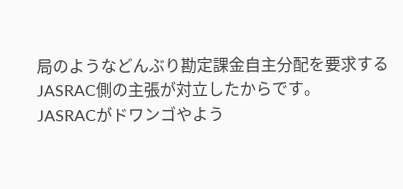局のようなどんぶり勘定課金自主分配を要求する
JASRAC側の主張が対立したからです。
JASRACがドワンゴやよう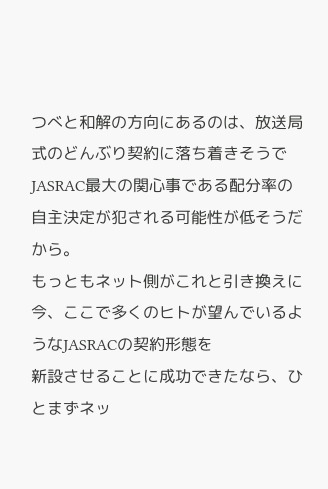つべと和解の方向にあるのは、放送局式のどんぶり契約に落ち着きそうで
JASRAC最大の関心事である配分率の自主決定が犯される可能性が低そうだから。
もっともネット側がこれと引き換えに今、ここで多くのヒトが望んでいるようなJASRACの契約形態を
新設させることに成功できたなら、ひとまずネッ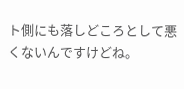ト側にも落しどころとして悪くないんですけどね。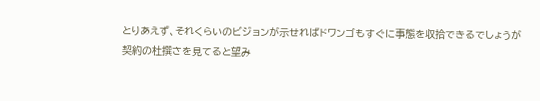とりあえず、それくらいのビジョンが示せればドワンゴもすぐに事態を収拾できるでしょうが
契約の杜撰さを見てると望み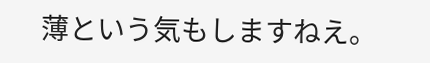薄という気もしますねえ。